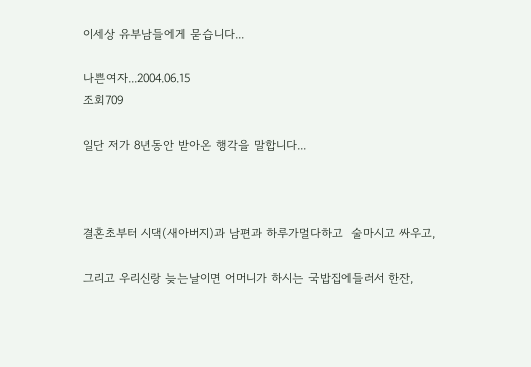이세상 유부남들에게 묻습니다...

나쁜여자...2004.06.15
조회709

일단 저가 8년동안 받아온 행각을 말합니다...



결혼초부터 시댁(새아버지)과 남편과 하루가멀다하고  술마시고 싸우고,

그리고 우리신랑 늦는날이면 어머니가 하시는 국밥집에들러서 한잔,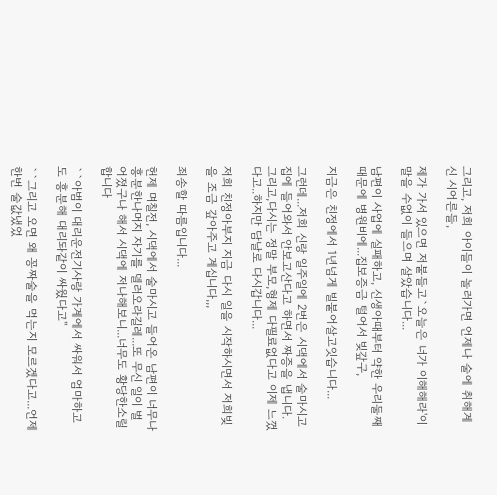그리고, 저희 아이들이 놀러가면 언제나 술에 취해계신 시어른들,

제가 가서 있으면 저붙들고`오늘은 너가 이해해라'이말을 수없이 들으며 살았습니다...

남편이 사업에 실패하고, 신생아때부터 약한 우리둘째때문에 병원비에...집보증금 털어서 빚갚구,

지금은 친정에서 1년넘게 빌붙어살고잇습니다...

그런데...저희 신랑 일주일에 2번은 시댁에서 술마시고 집에 들어와서 안보고산다고 하면서 짜증을 냅니다. 그리고,다시는 정말 부모,형제 다필료없다고 이제 느껐다고..하지만 담날로 다시갑니다...

저희 친정아부지 지금 다시 일을 시작하시면서 저희빚을 조금 갚아주고 계십니다,,,

죄송할 따름입니다...

헌제 며칠전, 시댁에서 술마시고 들어온 남편이 너무나 흥분한나머지 자기를 델러오라길레...또 무신 일이 벌어졌구나 해서 시댁에 저나해보니...너무도 황당한소릴 합니다

``아범이 대리운전기사랑 가계에서 싸워서 엄마하고도 흥분해 대리돠같이 싸웠다고''

``그리고 오면 왜 꽁짜술을 먹는지 모르겠다고...언제한번 술값냈었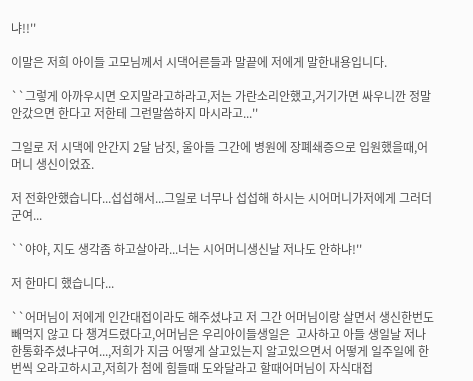냐!!''

이말은 저희 아이들 고모님께서 시댁어른들과 말끝에 저에게 말한내용입니다.

``그렇게 아까우시면 오지말라고하라고,저는 가란소리안했고,거기가면 싸우니깐 정말 안갔으면 한다고 저한테 그런말씀하지 마시라고...''

그일로 저 시댁에 안간지 2달 남짓, 울아들 그간에 병원에 장폐쇄증으로 입원했을때,어머니 생신이었죠.

저 전화안했습니다...섭섭해서...그일로 너무나 섭섭해 하시는 시어머니가저에게 그러더군여...

``야야, 지도 생각좀 하고살아라...너는 시어머니생신날 저나도 안하냐!''

저 한마디 했습니다...

``어머님이 저에게 인간대접이라도 해주셨냐고 저 그간 어머님이랑 살면서 생신한번도 빼먹지 않고 다 챙겨드렸다고,어머님은 우리아이들생일은  고사하고 아들 생일날 저나한통화주셨냐구여...,저희가 지금 어떻게 살고있는지 알고있으면서 어떻게 일주일에 한번씩 오라고하시고,저희가 첨에 힘들때 도와달라고 할때어머님이 자식대접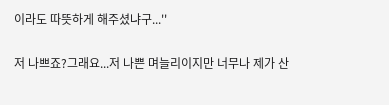이라도 따뜻하게 해주셨냐구...''

저 나쁘죠?그래요...저 나쁜 며늘리이지만 너무나 제가 산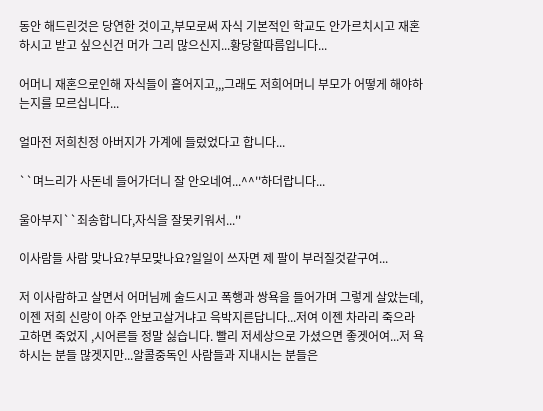동안 해드린것은 당연한 것이고,부모로써 자식 기본적인 학교도 안가르치시고 재혼하시고 받고 싶으신건 머가 그리 많으신지...황당할따름입니다...

어머니 재혼으로인해 자식들이 흩어지고,,,그래도 저희어머니 부모가 어떻게 해야하는지를 모르십니다...

얼마전 저희친정 아버지가 가계에 들렀었다고 합니다...

``며느리가 사돈네 들어가더니 잘 안오네여...^^''하더랍니다...

울아부지``죄송합니다,자식을 잘못키워서...''

이사람들 사람 맞나요?부모맞나요?일일이 쓰자면 제 팔이 부러질것같구여...

저 이사람하고 살면서 어머님께 술드시고 폭행과 쌍욕을 들어가며 그렇게 살았는데,이젠 저희 신랑이 아주 안보고살거냐고 윽박지른답니다...저여 이젠 차라리 죽으라고하면 죽었지 ,시어른들 정말 싫습니다. 빨리 저세상으로 가셨으면 좋겟어여...저 욕하시는 분들 많겟지만...알콜중독인 사람들과 지내시는 분들은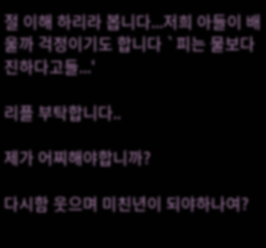절 이해 하리라 봅니다...저희 아들이 배울까 걱정이기도 합니다 `피는 물보다 진하다고들...'

리플 부탁합니다..

제가 어찌해야합니까?

다시함 웃으며 미친년이 되야하나여?